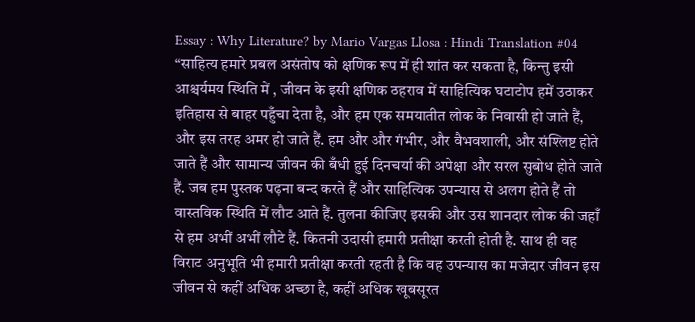Essay : Why Literature? by Mario Vargas Llosa : Hindi Translation #04
“साहित्य हमारे प्रबल असंतोष को क्षणिक रूप में ही शांत कर सकता है, किन्तु इसी आश्चर्यमय स्थिति में , जीवन के इसी क्षणिक ठहराव में साहित्यिक घटाटोप हमें उठाकर इतिहास से बाहर पहुँचा देता है, और हम एक समयातीत लोक के निवासी हो जाते हैं, और इस तरह अमर हो जाते हैं. हम और और गंभीर, और वैभवशाली, और संश्लिष्ट होते जाते हैं और सामान्य जीवन की बँधी हुई दिनचर्या की अपेक्षा और सरल सुबोध होते जाते हैं. जब हम पुस्तक पढ़ना बन्द करते हैं और साहित्यिक उपन्यास से अलग होते हैं तो वास्तविक स्थिति में लौट आते हैं. तुलना कीजिए इसकी और उस शानदार लोक की जहाँ से हम अभीं अभीं लौटे हैं. कितनी उदासी हमारी प्रतीक्षा करती होती है. साथ ही वह विराट अनुभूति भी हमारी प्रतीक्षा करती रहती है कि वह उपन्यास का मजेदार जीवन इस जीवन से कहीं अधिक अच्छा है, कहीं अधिक खूबसूरत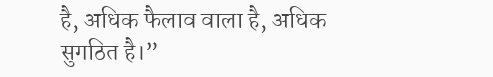है, अधिक फैलाव वाला है, अधिक सुगठित है।”